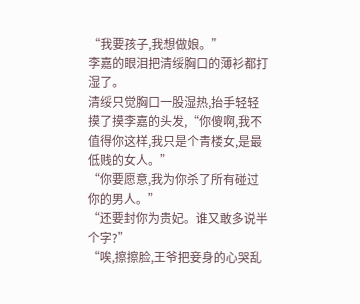“我要孩子,我想做娘。”
李嘉的眼泪把清绥胸口的薄衫都打湿了。
清绥只觉胸口一股湿热,抬手轻轻摸了摸李嘉的头发,“你傻啊,我不值得你这样,我只是个青楼女,是最低贱的女人。”
“你要愿意,我为你杀了所有碰过你的男人。”
“还要封你为贵妃。谁又敢多说半个字?”
“唉,擦擦脸,王爷把妾身的心哭乱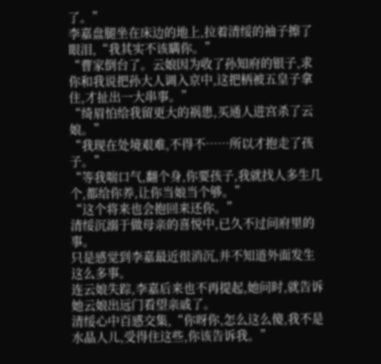了。”
李嘉盘腿坐在床边的地上,拉着清绥的袖子擦了眼泪,“我其实不该瞒你。”
“曹家倒台了。云娘因为收了孙知府的银子,求你和我说把孙大人调入京中,这把柄被五皇子拿住,才扯出一大串事。”
“绮眉怕给我留更大的祸患,买通人进宫杀了云娘。”
“我现在处境艰难,不得不……所以才抱走了孩子。”
“等我喘口气,翻个身,你要孩子,我就找人多生几个,都给你养,让你当娘当个够。”
“这个将来也会抱回来还你。”
清绥沉溺于做母亲的喜悦中,已久不过问府里的事。
只是感觉到李嘉最近很消沉,并不知道外面发生这么多事。
连云娘失踪,李嘉后来也不再提起,她问时,就告诉她云娘出远门看望亲戚了。
清绥心中百感交集,“你呀你,怎么这么傻,我不是水晶人儿,受得住这些,你该告诉我。”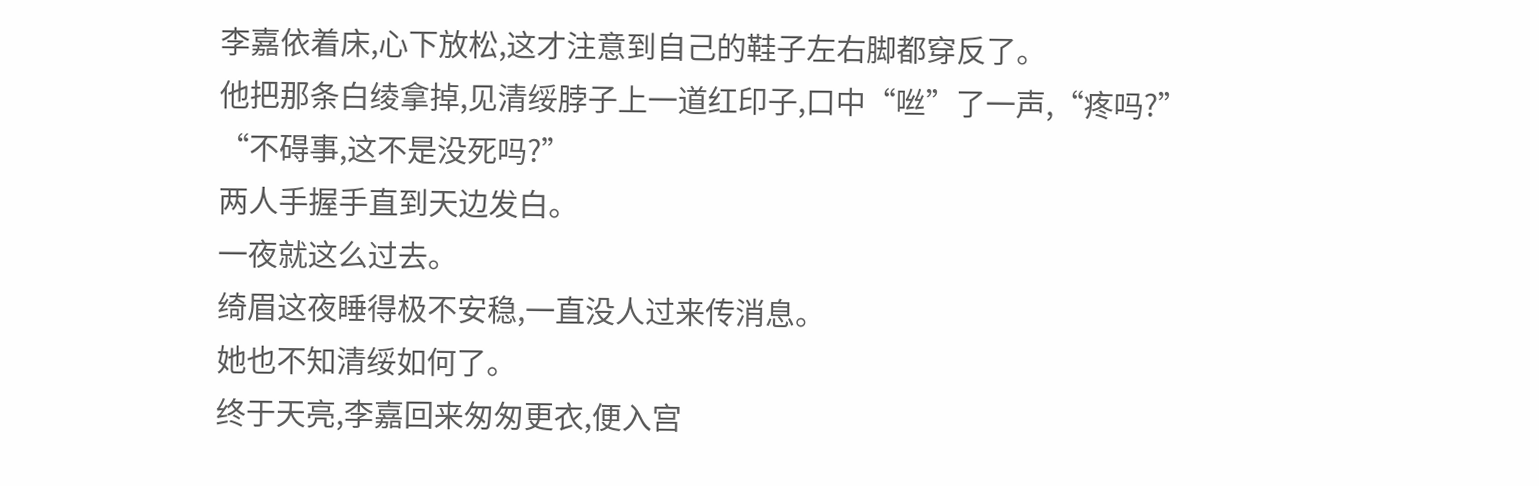李嘉依着床,心下放松,这才注意到自己的鞋子左右脚都穿反了。
他把那条白绫拿掉,见清绥脖子上一道红印子,口中“咝”了一声,“疼吗?”
“不碍事,这不是没死吗?”
两人手握手直到天边发白。
一夜就这么过去。
绮眉这夜睡得极不安稳,一直没人过来传消息。
她也不知清绥如何了。
终于天亮,李嘉回来匆匆更衣,便入宫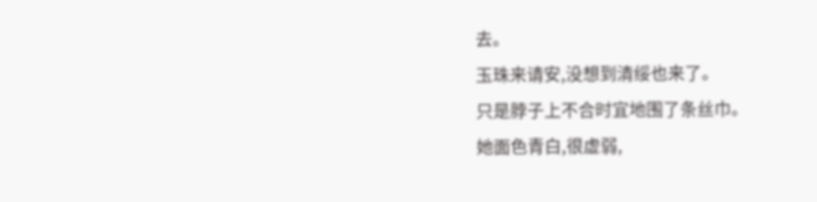去。
玉珠来请安,没想到清绥也来了。
只是脖子上不合时宜地围了条丝巾。
她面色青白,很虚弱,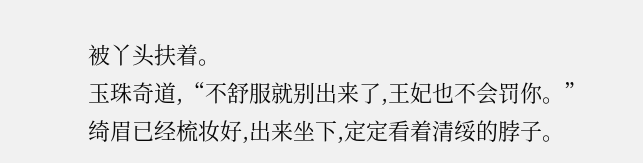被丫头扶着。
玉珠奇道,“不舒服就别出来了,王妃也不会罚你。”
绮眉已经梳妆好,出来坐下,定定看着清绥的脖子。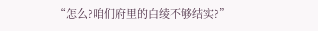“怎么?咱们府里的白绫不够结实?”